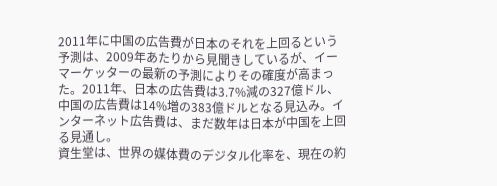2011年に中国の広告費が日本のそれを上回るという予測は、2009年あたりから見聞きしているが、イーマーケッターの最新の予測によりその確度が高まった。2011年、日本の広告費は3.7%減の327億ドル、中国の広告費は14%増の383億ドルとなる見込み。インターネット広告費は、まだ数年は日本が中国を上回る見通し。
資生堂は、世界の媒体費のデジタル化率を、現在の約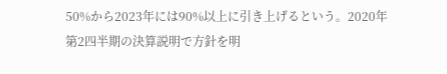50%から2023年には90%以上に引き上げるという。2020年第2四半期の決算説明で方針を明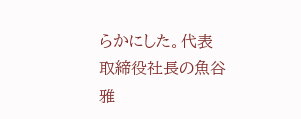らかにした。代表取締役社長の魚谷雅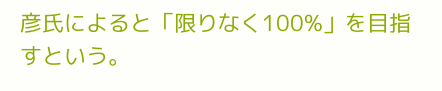彦氏によると「限りなく100%」を目指すという。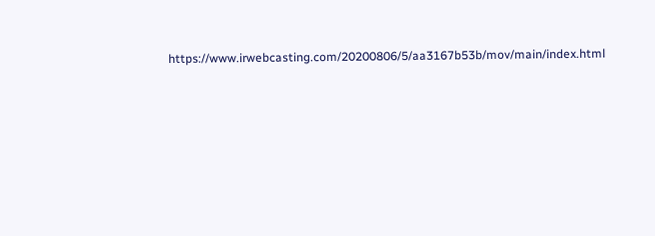https://www.irwebcasting.com/20200806/5/aa3167b53b/mov/main/index.html